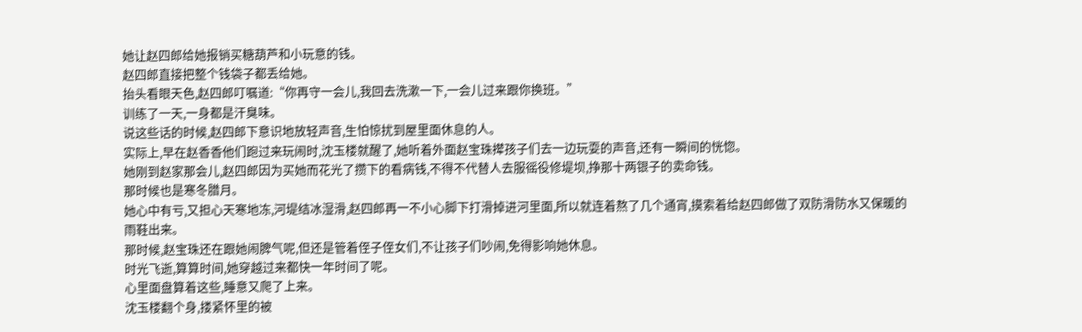她让赵四郎给她报销买糖葫芦和小玩意的钱。
赵四郎直接把整个钱袋子都丢给她。
抬头看眼天色,赵四郎叮嘱道:“你再守一会儿,我回去洗漱一下,一会儿过来跟你换班。”
训练了一天,一身都是汗臭味。
说这些话的时候,赵四郎下意识地放轻声音,生怕惊扰到屋里面休息的人。
实际上,早在赵香香他们跑过来玩闹时,沈玉楼就醒了,她听着外面赵宝珠撵孩子们去一边玩耍的声音,还有一瞬间的恍惚。
她刚到赵家那会儿,赵四郎因为买她而花光了攒下的看病钱,不得不代替人去服徭役修堤坝,挣那十两银子的卖命钱。
那时候也是寒冬腊月。
她心中有亏,又担心天寒地冻,河堤结冰湿滑,赵四郎再一不小心脚下打滑掉进河里面,所以就连着熬了几个通宵,摸索着给赵四郎做了双防滑防水又保暖的雨鞋出来。
那时候,赵宝珠还在跟她闹脾气呢,但还是管着侄子侄女们,不让孩子们吵闹,免得影响她休息。
时光飞逝,算算时间,她穿越过来都快一年时间了呢。
心里面盘算着这些,睡意又爬了上来。
沈玉楼翻个身,搂紧怀里的被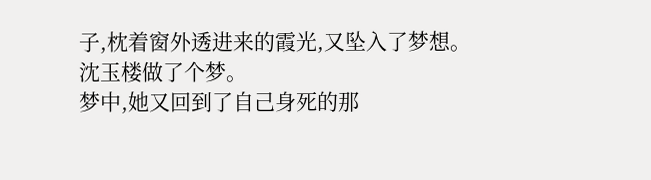子,枕着窗外透进来的霞光,又坠入了梦想。
沈玉楼做了个梦。
梦中,她又回到了自己身死的那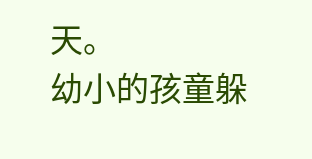天。
幼小的孩童躲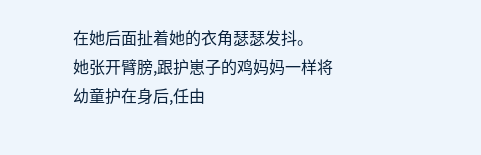在她后面扯着她的衣角瑟瑟发抖。
她张开臂膀,跟护崽子的鸡妈妈一样将幼童护在身后,任由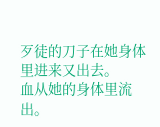歹徒的刀子在她身体里进来又出去。
血从她的身体里流出。